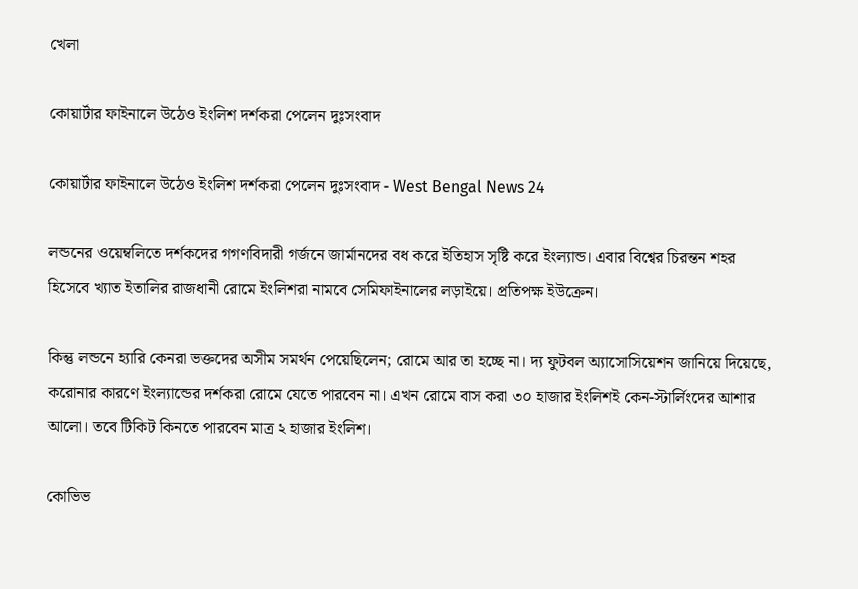খেলা

কোয়ার্টার ফাইনালে উঠেও ইংলিশ দর্শকরা পেলেন দুঃসংবাদ

কোয়ার্টার ফাইনালে উঠেও ইংলিশ দর্শকরা পেলেন দুঃসংবাদ - West Bengal News 24

লন্ডনের ওয়েম্বলিতে দর্শকদের গগণবিদারী গর্জনে জার্মানদের বধ করে ইতিহাস সৃষ্টি করে ইংল্যান্ড। এবার বিশ্বের চিরন্তন শহর হিসেবে খ্যাত ইতালির রাজধানী রোমে ইংলিশরা নামবে সেমিফাইনালের লড়াইয়ে। প্রতিপক্ষ ইউক্রেন।

কিন্তু লন্ডনে হ্যারি কেনরা ভক্তদের অসীম সমর্থন পেয়েছিলেন; রোমে আর তা হচ্ছে না। দ্য ফুটবল অ্যাসোসিয়েশন জানিয়ে দিয়েছে, করোনার কারণে ইংল্যান্ডের দর্শকরা রোমে যেতে পারবেন না। এখন রোমে বাস করা ৩০ হাজার ইংলিশই কেন-স্টার্লিংদের আশার আলো। তবে টিকিট কিনতে পারবেন মাত্র ২ হাজার ইংলিশ।

কোভিভ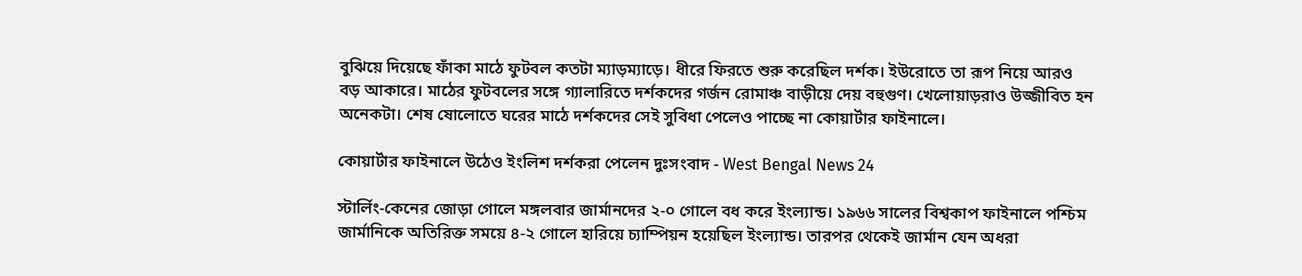বুঝিয়ে দিয়েছে ফাঁকা মাঠে ফুটবল কতটা ম্যাড়ম্যাড়ে। ধীরে ফিরতে শুরু করেছিল দর্শক। ইউরোতে তা রূপ নিয়ে আরও বড় আকারে। মাঠের ফুটবলের সঙ্গে গ্যালারিতে দর্শকদের গর্জন রোমাঞ্চ বাড়ীয়ে দেয় বহুগুণ। খেলোয়াড়রাও উজ্জীবিত হন অনেকটা। শেষ ষোলোতে ঘরের মাঠে দর্শকদের সেই সুবিধা পেলেও পাচ্ছে না কোয়ার্টার ফাইনালে।

কোয়ার্টার ফাইনালে উঠেও ইংলিশ দর্শকরা পেলেন দুঃসংবাদ - West Bengal News 24

স্টার্লিং-কেনের জোড়া গোলে মঙ্গলবার জার্মানদের ২-০ গোলে বধ করে ইংল্যান্ড। ১৯৬৬ সালের বিশ্বকাপ ফাইনালে পশ্চিম জার্মানিকে অতিরিক্ত সময়ে ৪-২ গোলে হারিয়ে চ্যাম্পিয়ন হয়েছিল ইংল্যান্ড। তারপর থেকেই জার্মান যেন অধরা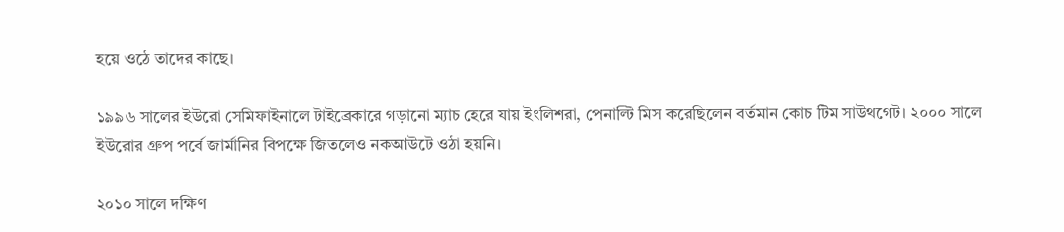হয়ে ওঠে তাদের কাছে।

১৯৯৬ সালের ইউরো সেমিফাইনালে টাইব্রেকারে গড়ানো ম্যাচ হেরে যায় ইংলিশরা, পেনাল্টি মিস করেছিলেন বর্তমান কোচ টিম সাউথগেট। ২০০০ সালে ইউরোর গ্রুপ পর্বে জার্মানির বিপক্ষে জিতলেও নকআউটে ওঠা হয়নি।

২০১০ সালে দক্ষিণ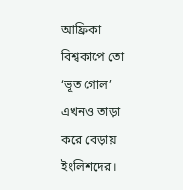আফ্রিকা বিশ্বকাপে তো ‘ভূত গোল’ এখনও তাড়া করে বেড়ায় ইংলিশদের।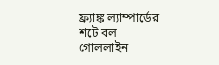ফ্র্যাঙ্ক ল্যাম্পার্ডের শটে বল গোললাইন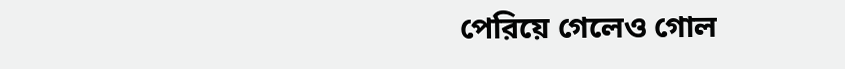পেরিয়ে গেলেও গোল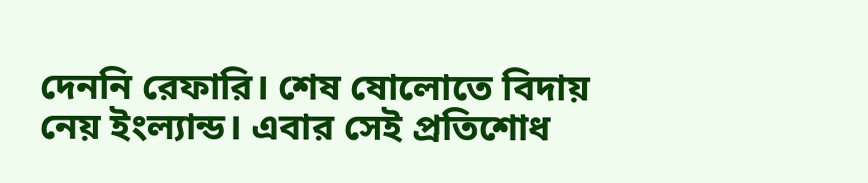দেননি রেফারি। শেষ ষোলোতে বিদায় নেয় ইংল্যান্ড। এবার সেই প্রতিশোধ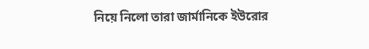নিয়ে নিলো তারা জার্মানিকে ইউরোর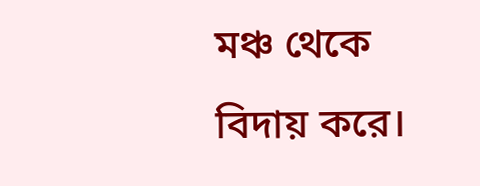মঞ্চ থেকে বিদায় করে।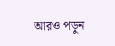আরও পড়ুন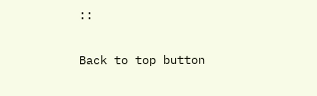::

Back to top button